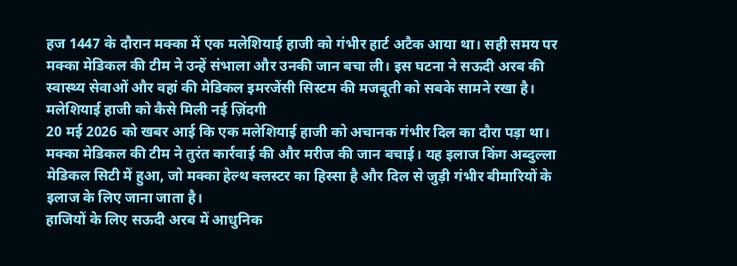हज 1447 के दौरान मक्का में एक मलेशियाई हाजी को गंभीर हार्ट अटैक आया था। सही समय पर मक्का मेडिकल की टीम ने उन्हें संभाला और उनकी जान बचा ली। इस घटना ने सऊदी अरब की स्वास्थ्य सेवाओं और वहां की मेडिकल इमरजेंसी सिस्टम की मजबूती को सबके सामने रखा है।
मलेशियाई हाजी को कैसे मिली नई ज़िंदगी
20 मई 2026 को खबर आई कि एक मलेशियाई हाजी को अचानक गंभीर दिल का दौरा पड़ा था। मक्का मेडिकल की टीम ने तुरंत कार्रवाई की और मरीज की जान बचाई। यह इलाज किंग अब्दुल्ला मेडिकल सिटी में हुआ, जो मक्का हेल्थ क्लस्टर का हिस्सा है और दिल से जुड़ी गंभीर बीमारियों के इलाज के लिए जाना जाता है।
हाजियों के लिए सऊदी अरब में आधुनिक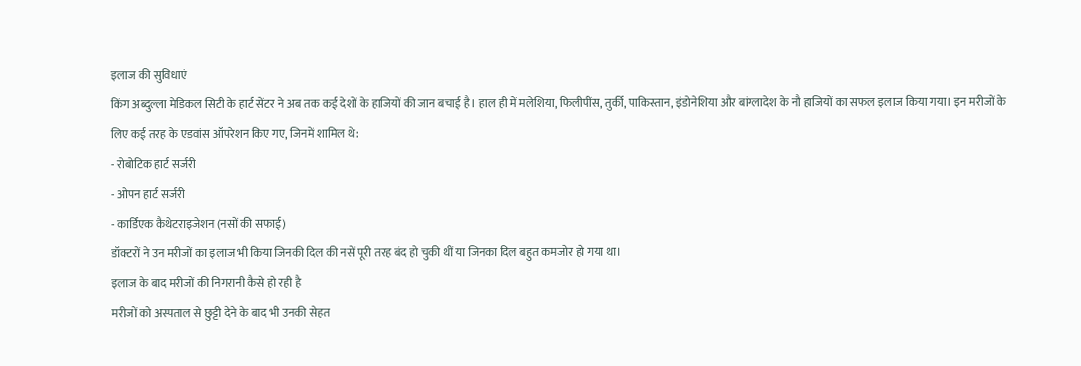इलाज की सुविधाएं
किंग अब्दुल्ला मेडिकल सिटी के हार्ट सेंटर ने अब तक कई देशों के हाजियों की जान बचाई है। हाल ही में मलेशिया, फिलीपींस, तुर्की, पाकिस्तान, इंडोनेशिया और बांग्लादेश के नौ हाजियों का सफल इलाज किया गया। इन मरीजों के लिए कई तरह के एडवांस ऑपरेशन किए गए, जिनमें शामिल थे:
- रोबोटिक हार्ट सर्जरी
- ओपन हार्ट सर्जरी
- कार्डिएक कैथेटराइजेशन (नसों की सफाई)
डॉक्टरों ने उन मरीजों का इलाज भी किया जिनकी दिल की नसें पूरी तरह बंद हो चुकी थीं या जिनका दिल बहुत कमजोर हो गया था।
इलाज के बाद मरीजों की निगरानी कैसे हो रही है
मरीजों को अस्पताल से छुट्टी देने के बाद भी उनकी सेहत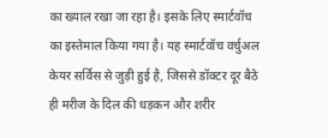का ख्याल रखा जा रहा है। इसके लिए स्मार्टवॉच का इस्तेमाल किया गया है। यह स्मार्टवॉच वर्चुअल केयर सर्विस से जुड़ी हुई है, जिससे डॉक्टर दूर बैठे ही मरीज के दिल की धड़कन और शरीर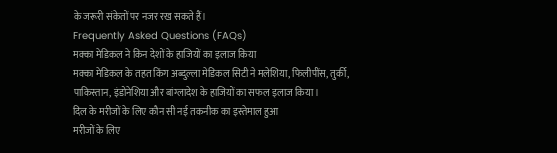के जरूरी संकेतों पर नजर रख सकते हैं।
Frequently Asked Questions (FAQs)
मक्का मेडिकल ने किन देशों के हाजियों का इलाज किया
मक्का मेडिकल के तहत किंग अब्दुल्ला मेडिकल सिटी ने मलेशिया, फिलीपींस, तुर्की, पाकिस्तान, इंडोनेशिया और बांग्लादेश के हाजियों का सफल इलाज किया।
दिल के मरीजों के लिए कौन सी नई तकनीक का इस्तेमाल हुआ
मरीजों के लिए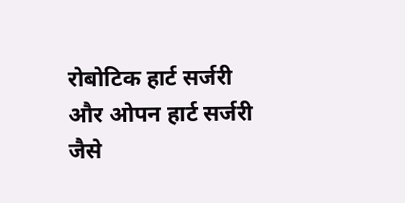रोबोटिक हार्ट सर्जरी और ओपन हार्ट सर्जरी जैसे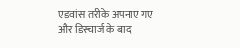एडवांस तरीके अपनाए गए और डिस्चार्ज के बाद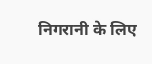निगरानी के लिए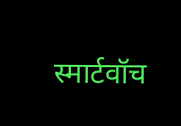स्मार्टवॉच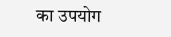का उपयोग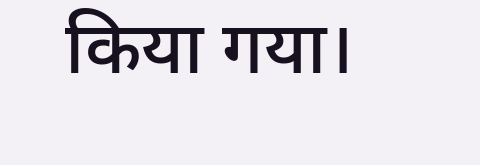किया गया।